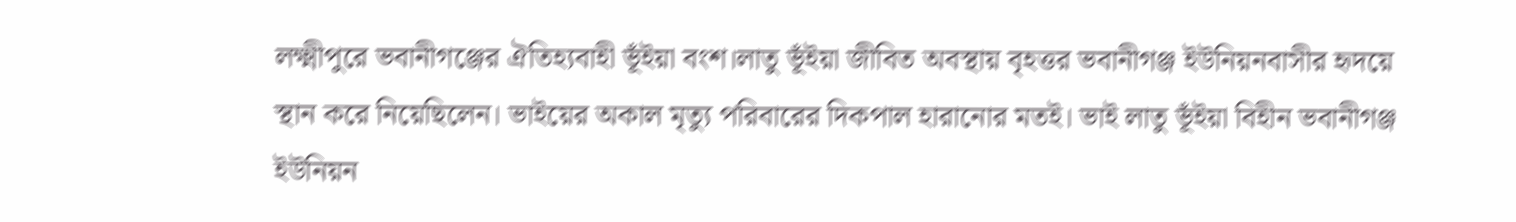লক্ষ্মীপুরে ভবানীগঞ্জের ঐতিহ্যবাহী ভূঁইয়া বংশ।লাতু ভূঁইয়া জীবিত অবস্থায় বৃহত্তর ভবানীগঞ্জ ইউনিয়নবাসীর হৃদয়ে স্থান করে নিয়েছিলেন। ভাইয়ের অকাল মৃত্যু পরিবারের দিকপাল হারানোর মতই। ভাই লাতু ভূঁইয়া বিহীন ভবানীগঞ্জ ইউনিয়ন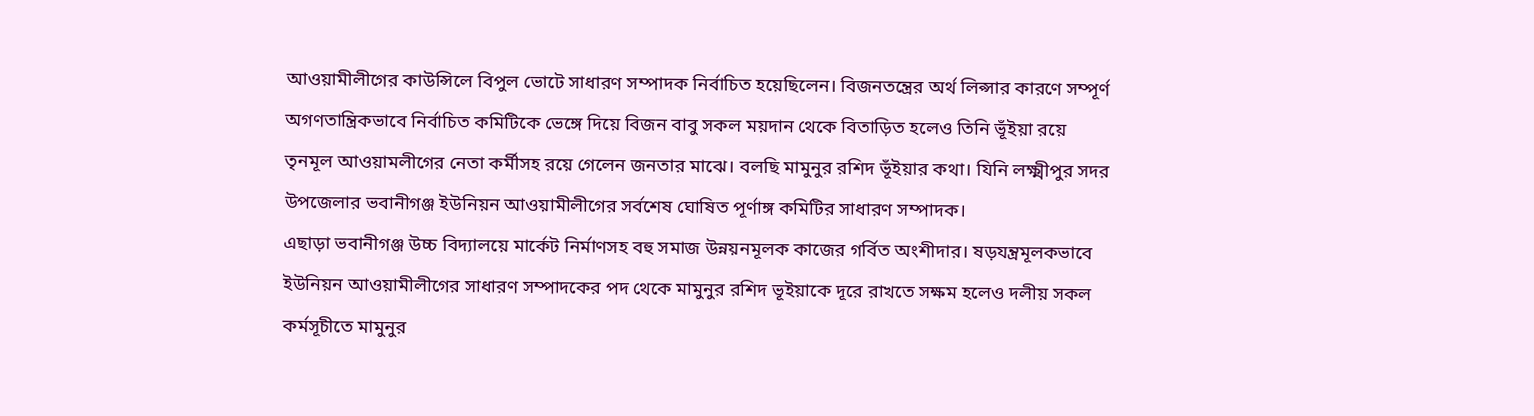আওয়ামীলীগের কাউন্সিলে বিপুল ভোটে সাধারণ সম্পাদক নির্বাচিত হয়েছিলেন। বিজনতন্ত্রের অর্থ লিপ্সার কারণে সম্পূর্ণ অগণতান্ত্রিকভাবে নির্বাচিত কমিটিকে ভেঙ্গে দিয়ে বিজন বাবু সকল ময়দান থেকে বিতাড়িত হলেও তিনি ভূঁইয়া রয়ে তৃনমূল আওয়ামলীগের নেতা কর্মীসহ রয়ে গেলেন জনতার মাঝে। বলছি মামুনুর রশিদ ভূঁইয়ার কথা। যিনি লক্ষ্মীপুর সদর উপজেলার ভবানীগঞ্জ ইউনিয়ন আওয়ামীলীগের সর্বশেষ ঘোষিত পূর্ণাঙ্গ কমিটির সাধারণ সম্পাদক।
এছাড়া ভবানীগঞ্জ উচ্চ বিদ্যালয়ে মার্কেট নির্মাণসহ বহু সমাজ উন্নয়নমূলক কাজের গর্বিত অংশীদার। ষড়যন্ত্রমূলকভাবে ইউনিয়ন আওয়ামীলীগের সাধারণ সম্পাদকের পদ থেকে মামুনুর রশিদ ভূইয়াকে দূরে রাখতে সক্ষম হলেও দলীয় সকল কর্মসূচীতে মামুনুর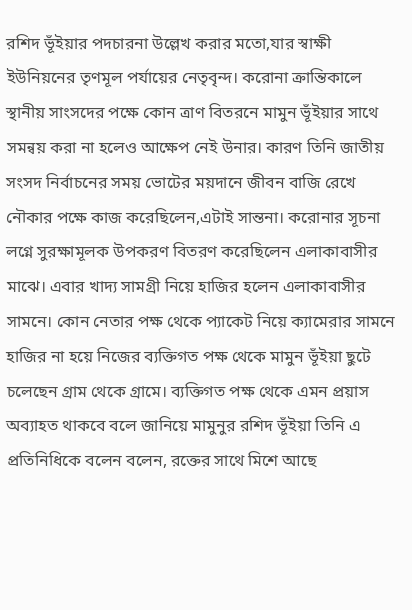রশিদ ভূঁইয়ার পদচারনা উল্লেখ করার মতো,যার স্বাক্ষী ইউনিয়নের তৃণমূল পর্যায়ের নেতৃবৃন্দ। করোনা ক্রান্তিকালে স্থানীয় সাংসদের পক্ষে কোন ত্রাণ বিতরনে মামুন ভূঁইয়ার সাথে সমন্বয় করা না হলেও আক্ষেপ নেই উনার। কারণ তিনি জাতীয় সংসদ নির্বাচনের সময় ভোটের ময়দানে জীবন বাজি রেখে নৌকার পক্ষে কাজ করেছিলেন,এটাই সান্তনা। করোনার সূচনা লগ্নে সুরক্ষামূলক উপকরণ বিতরণ করেছিলেন এলাকাবাসীর মাঝে। এবার খাদ্য সামগ্রী নিয়ে হাজির হলেন এলাকাবাসীর সামনে। কোন নেতার পক্ষ থেকে প্যাকেট নিয়ে ক্যামেরার সামনে হাজির না হয়ে নিজের ব্যক্তিগত পক্ষ থেকে মামুন ভূঁইয়া ছুটে চলেছেন গ্রাম থেকে গ্রামে। ব্যক্তিগত পক্ষ থেকে এমন প্রয়াস অব্যাহত থাকবে বলে জানিয়ে মামুনুর রশিদ ভূঁইয়া তিনি এ প্রতিনিধিকে বলেন বলেন, রক্তের সাথে মিশে আছে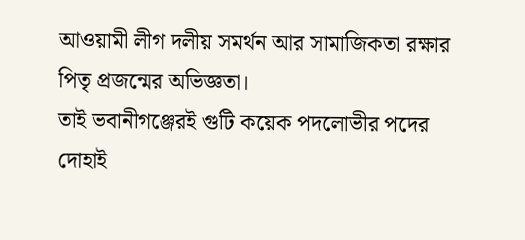আওয়ামী লীগ দলীয় সমর্থন আর সামাজিকতা রক্ষার পিতৃ প্রজন্মের অভিজ্ঞতা।
তাই ভবানীগঞ্জেরই গুটি কয়েক পদলোভীর পদের দোহাই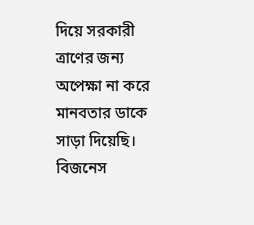দিয়ে সরকারী ত্রাণের জন্য অপেক্ষা না করে মানবতার ডাকে সাড়া দিয়েছি।
বিজনেস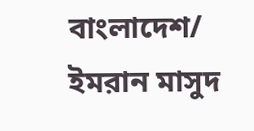বাংলাদেশ/ ইমরান মাসুদ